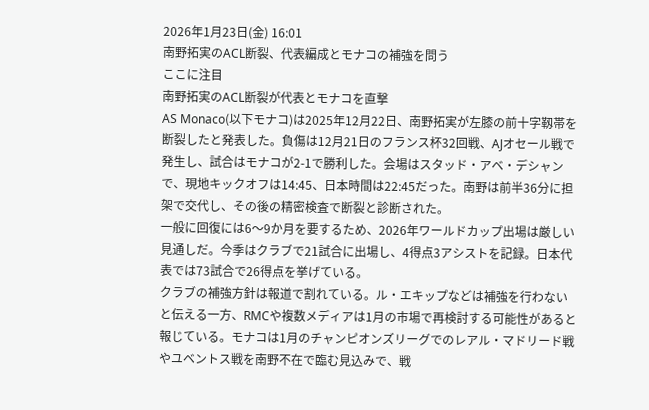2026年1月23日(金) 16:01
南野拓実のACL断裂、代表編成とモナコの補強を問う
ここに注目
南野拓実のACL断裂が代表とモナコを直撃
AS Monaco(以下モナコ)は2025年12月22日、南野拓実が左膝の前十字靱帯を断裂したと発表した。負傷は12月21日のフランス杯32回戦、AJオセール戦で発生し、試合はモナコが2-1で勝利した。会場はスタッド・アベ・デシャンで、現地キックオフは14:45、日本時間は22:45だった。南野は前半36分に担架で交代し、その後の精密検査で断裂と診断された。
一般に回復には6〜9か月を要するため、2026年ワールドカップ出場は厳しい見通しだ。今季はクラブで21試合に出場し、4得点3アシストを記録。日本代表では73試合で26得点を挙げている。
クラブの補強方針は報道で割れている。ル・エキップなどは補強を行わないと伝える一方、RMCや複数メディアは1月の市場で再検討する可能性があると報じている。モナコは1月のチャンピオンズリーグでのレアル・マドリード戦やユベントス戦を南野不在で臨む見込みで、戦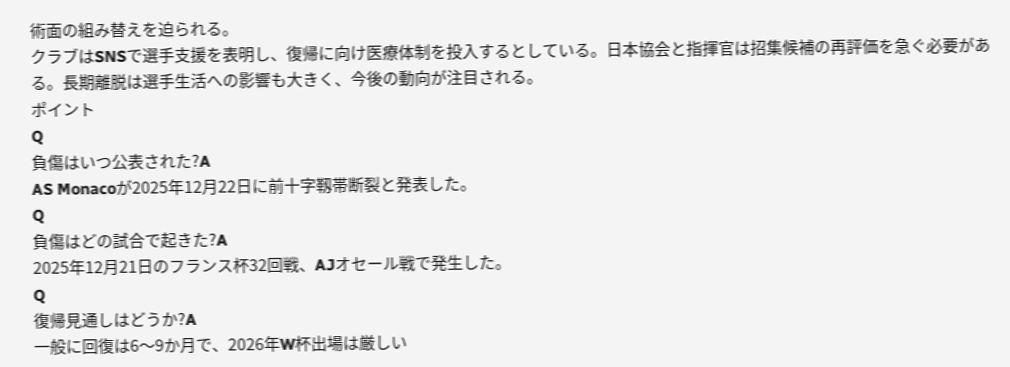術面の組み替えを迫られる。
クラブはSNSで選手支援を表明し、復帰に向け医療体制を投入するとしている。日本協会と指揮官は招集候補の再評価を急ぐ必要がある。長期離脱は選手生活への影響も大きく、今後の動向が注目される。
ポイント
Q
負傷はいつ公表された?A
AS Monacoが2025年12月22日に前十字靱帯断裂と発表した。
Q
負傷はどの試合で起きた?A
2025年12月21日のフランス杯32回戦、AJオセール戦で発生した。
Q
復帰見通しはどうか?A
一般に回復は6〜9か月で、2026年W杯出場は厳しい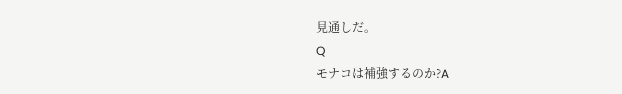見通しだ。
Q
モナコは補強するのか?A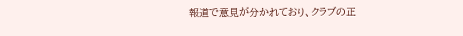報道で意見が分かれており、クラブの正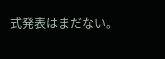式発表はまだない。